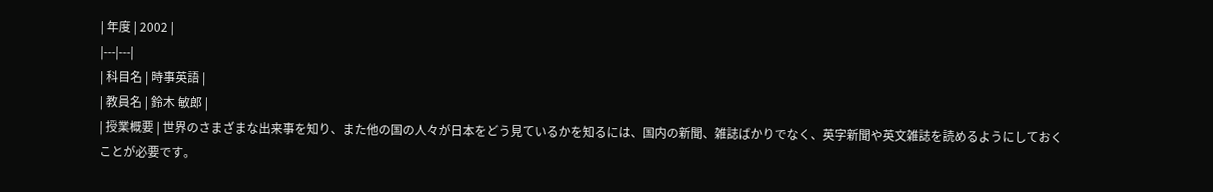| 年度 | 2002 |
|---|---|
| 科目名 | 時事英語 |
| 教員名 | 鈴木 敏郎 |
| 授業概要 | 世界のさまざまな出来事を知り、また他の国の人々が日本をどう見ているかを知るには、国内の新聞、雑誌ばかりでなく、英字新聞や英文雑誌を読めるようにしておくことが必要です。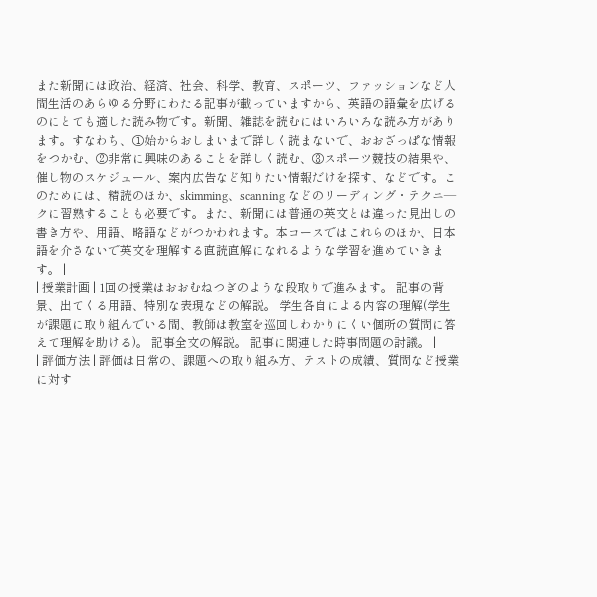また新聞には政治、経済、社会、科学、教育、スポーツ、ファッションなど人間生活のあらゆる分野にわたる記事が載っていますから、英語の語彙を広げるのにとても適した読み物です。新聞、雑誌を読むにはいろいろな読み方があります。すなわち、①始からおしまいまで詳しく読まないで、おおざっぱな情報をつかむ、②非常に興味のあることを詳しく読む、③スポーツ競技の結果や、催し物のスケジュール、案内広告など知りたい情報だけを探す、などです。このためには、精読のほか、skimming、scanning などのリーディング・テクニ―クに習熟することも必要です。また、新聞には普通の英文とは違った見出しの書き方や、用語、略語などがつかわれます。本コースではこれらのほか、日本語を介さないで英文を理解する直読直解になれるような学習を進めていきます。 |
| 授業計画 | 1回の授業はおおむねつぎのような段取りで進みます。 記事の背景、出てくる用語、特別な表現などの解説。 学生各自による内容の理解(学生が課題に取り組んでいる間、教師は教室を巡回しわかりにくい個所の質問に答えて理解を助ける)。 記事全文の解説。 記事に関連した時事問題の討議。 |
| 評価方法 | 評価は日常の、課題への取り組み方、テストの成績、質問など授業に対す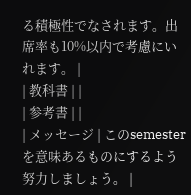る積極性でなされます。出席率も10%以内で考慮にいれます。 |
| 教科書 | |
| 参考書 | |
| メッセージ | このsemesterを意味あるものにするよう努力しましょう。 |